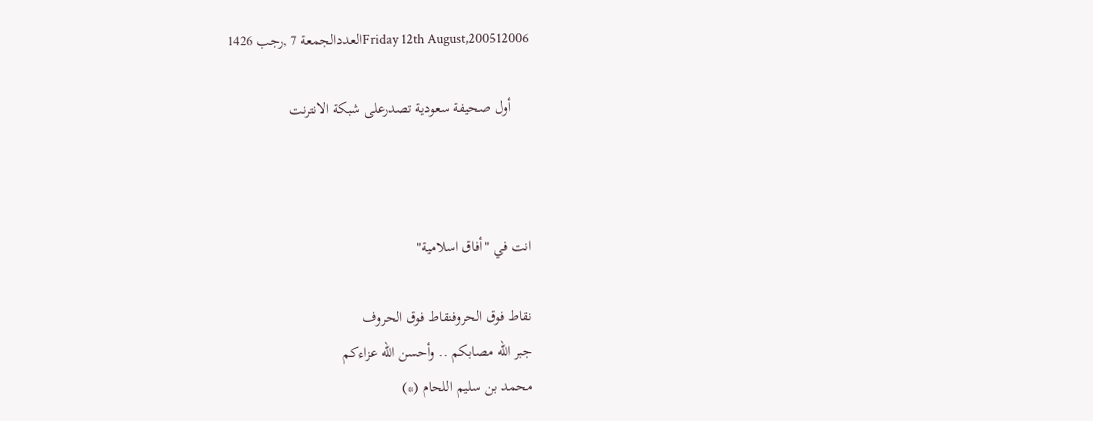Friday 12th August,200512006العددالجمعة 7 ,رجب 1426

     أول صحيفة سعودية تصدرعلى شبكة الانترنت



انت في "أفاق اسلامية"

نقاط فوق الحروفنقاط فوق الحروف
جبر الله مصابكم .. وأحسن الله عزاءكم
محمد بن سليم اللحام (*)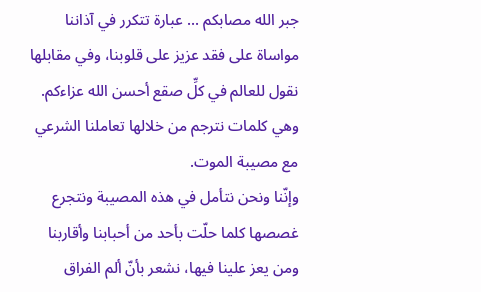جبر الله مصابكم ... عبارة تتكرر في آذاننا مواساة على فقد عزيز على قلوبنا، وفي مقابلها نقول للعالم في كلِّ صقع أحسن الله عزاءكم. وهي كلمات نترجم من خلالها تعاملنا الشرعي مع مصيبة الموت.
وإنّنا ونحن نتأمل في هذه المصيبة ونتجرع غصصها كلما حلّت بأحد من أحبابنا وأقاربنا ومن يعز علينا فيها، نشعر بأنّ ألم الفراق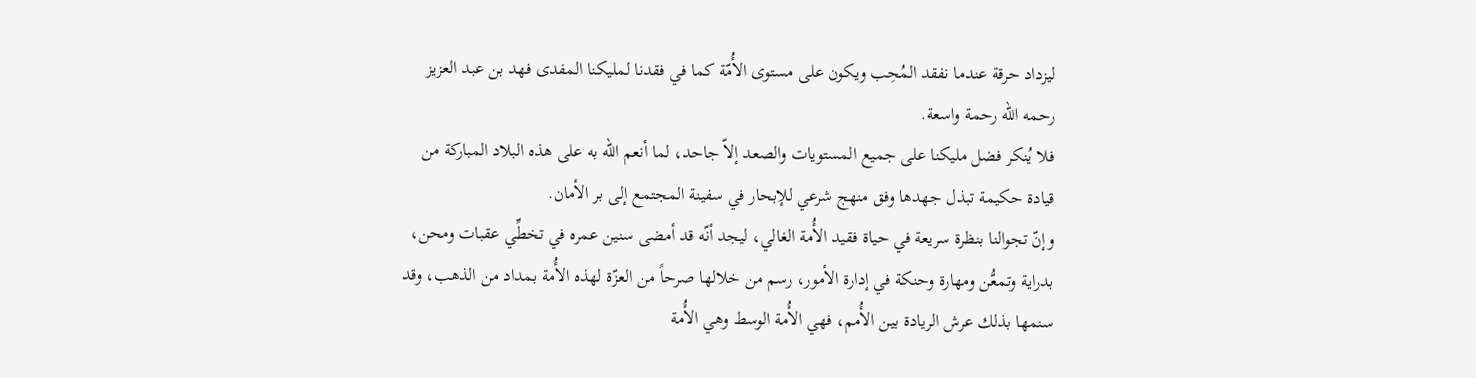ليزداد حرقة عندما نفقد المُحِب ويكون على مستوى الأُمّة كما في فقدنا لمليكنا المفدى فهد بن عبد العزيز رحمه الله رحمة واسعة.
فلا يُنكر فضل مليكنا على جميع المستويات والصعد إلاّ جاحد، لما أنعم الله به على هذه البلاد المباركة من قيادة حكيمة تبذل جهدها وفق منهج شرعي للإبحار في سفينة المجتمع إلى بر الأمان.
وإنّ تجوالنا بنظرة سريعة في حياة فقيد الأُمة الغالي، ليجد أنّه قد أمضى سنين عمره في تخطِّي عقبات ومحن، بدراية وتمعُّن ومهارة وحنكة في إدارة الأمور، رسم من خلالها صرحاً من العزّة لهذه الأُمة بمداد من الذهب، وقد سنمها بذلك عرش الريادة بين الأُمم، فهي الأُمة الوسط وهي الأُمة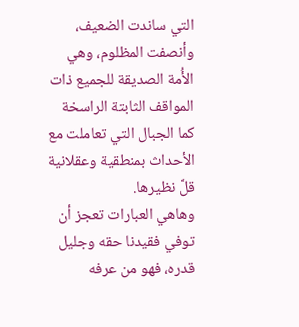التي ساندت الضعيف، وأنصفت المظلوم، وهي الأُمة الصديقة للجميع ذات المواقف الثابتة الراسخة كما الجبال التي تعاملت مع الأحداث بمنطقية وعقلانية قلَّ نظيرها.
وهاهي العبارات تعجز أن توفي فقيدنا حقه وجليل قدره، فهو من عرفه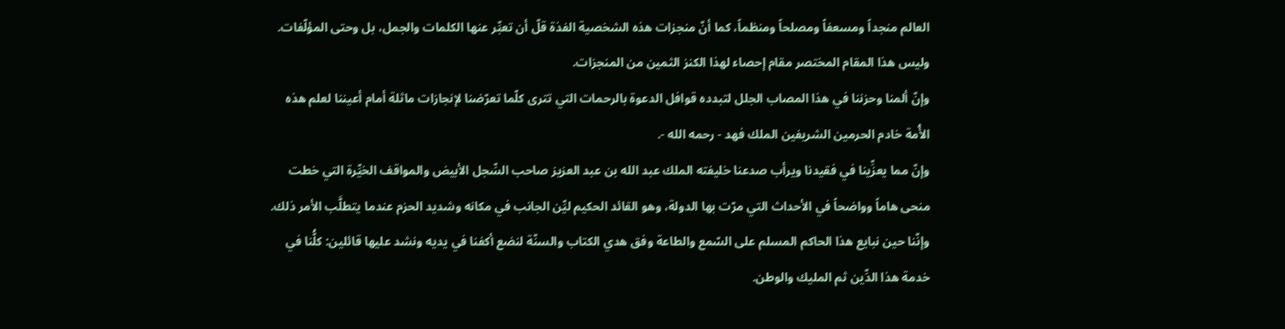العالم منجداً ومسعفاً ومصلحاً ومنظماً، كما أنّ منجزات هذه الشخصية الفذة قلّ أن تعبِّر عنها الكلمات والجمل، بل وحتى المؤلّفات. وليس هذا المقام المختصر مقام إحصاء لهذا الكنز الثمين من المنجزات.
وإنّ ألمنا وحزننا في هذا المصاب الجلل لتبدده قوافل الدعوة بالرحمات التي تترى كلّما تعرّضنا لإنجازات ماثلة أمام أعيننا لعلم هذه الأُمة خادم الحرمين الشريفين الملك فهد - رحمه الله -.
وإنّ مما يعزِّينا في فقيدنا ويرأب صدعنا خليفته الملك عبد الله بن عبد العزيز صاحب السِّجل الأبيض والمواقف الخيِّرة التي خطت منحى هاماً وواضحاً في الأحداث التي مرّت بها الدولة، وهو القائد الحكيم ليِّن الجانب في مكانه وشديد الحزم عندما يتطلَّب الأمر ذلك.
وإنّنا حين نبايع هذا الحاكم المسلم على السّمع والطاعة وفق هدي الكتاب والسنّة لنضع أكفنا في يديه ونشد عليها قائلين: كلُّنا في خدمة هذا الدِّين ثم المليك والوطن.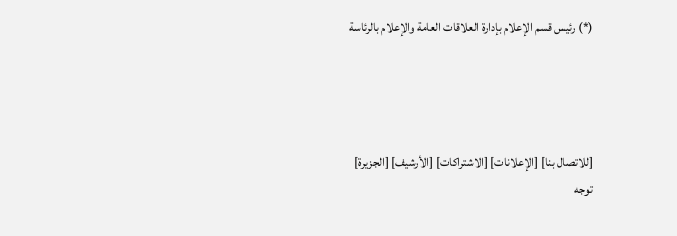(*) رئيس قسم الإعلام بإدارة العلاقات العامة والإعلام بالرئاسة




[للاتصال بنا] [الإعلانات] [الاشتراكات] [الأرشيف] [الجزيرة]
توجه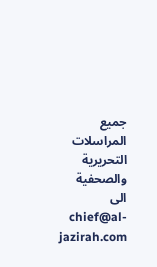جميع المراسلات التحريرية والصحفية الى chief@al-jazirah.com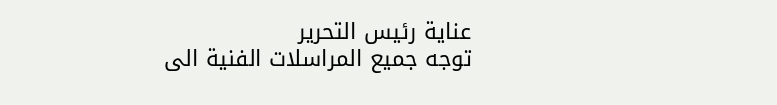عناية رئيس التحرير
توجه جميع المراسلات الفنية الى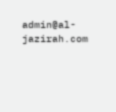admin@al-jazirah.com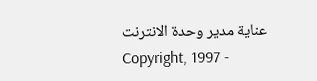عناية مدير وحدة الانترنت
Copyright, 1997 -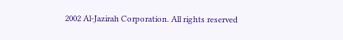2002 Al-Jazirah Corporation. All rights reserved